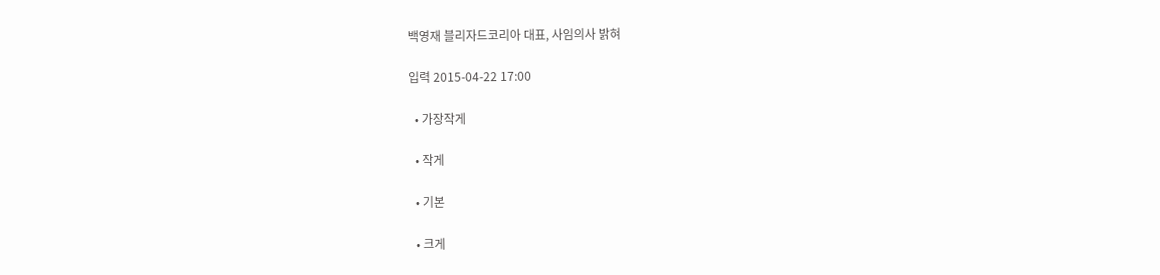백영재 블리자드코리아 대표, 사임의사 밝혀

입력 2015-04-22 17:00

  • 가장작게

  • 작게

  • 기본

  • 크게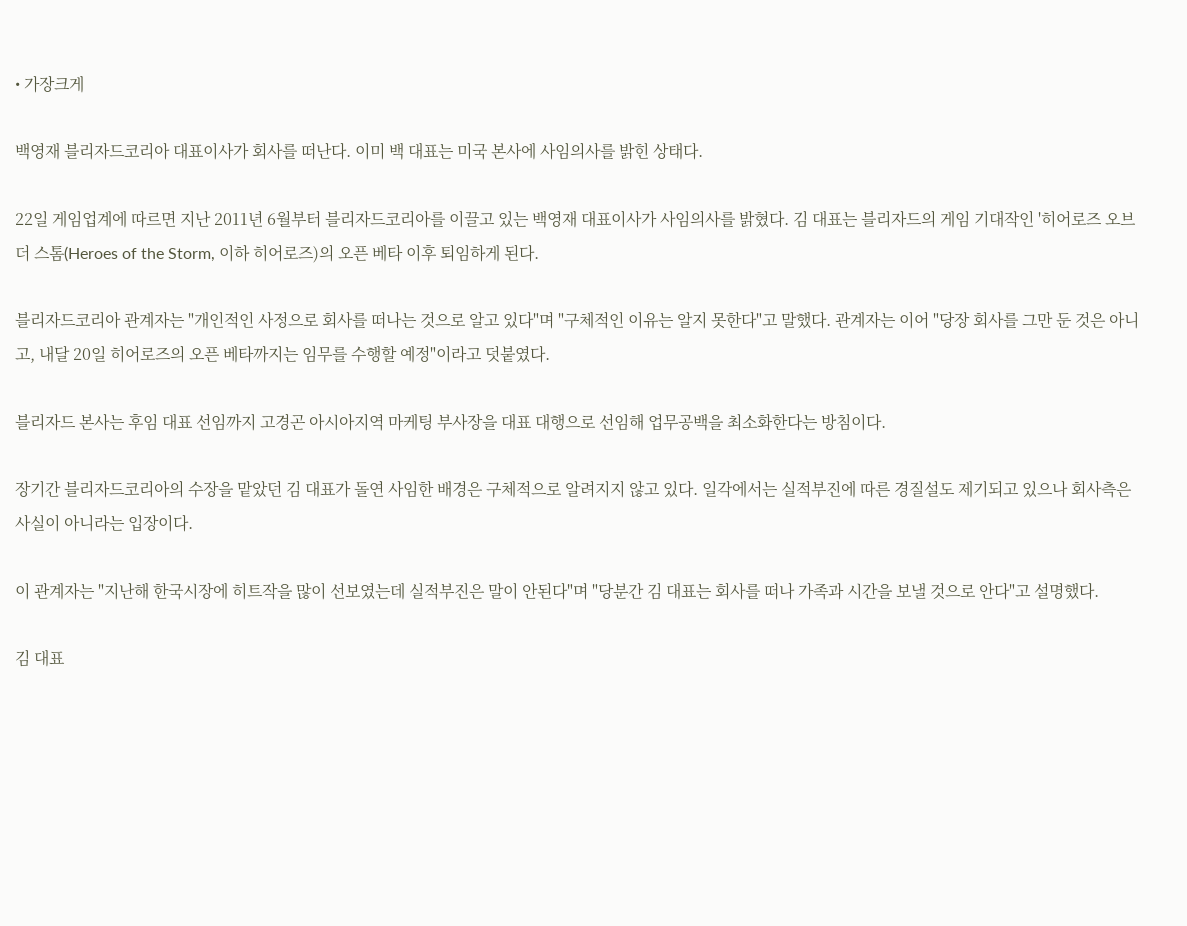• 가장크게

백영재 블리자드코리아 대표이사가 회사를 떠난다. 이미 백 대표는 미국 본사에 사임의사를 밝힌 상태다.

22일 게임업계에 따르면 지난 2011년 6월부터 블리자드코리아를 이끌고 있는 백영재 대표이사가 사임의사를 밝혔다. 김 대표는 블리자드의 게임 기대작인 '히어로즈 오브 더 스톰(Heroes of the Storm, 이하 히어로즈)의 오픈 베타 이후 퇴임하게 된다.

블리자드코리아 관계자는 "개인적인 사정으로 회사를 떠나는 것으로 알고 있다"며 "구체적인 이유는 알지 못한다"고 말했다. 관계자는 이어 "당장 회사를 그만 둔 것은 아니고, 내달 20일 히어로즈의 오픈 베타까지는 임무를 수행할 예정"이라고 덧붙였다.

블리자드 본사는 후임 대표 선임까지 고경곤 아시아지역 마케팅 부사장을 대표 대행으로 선임해 업무공백을 최소화한다는 방침이다.

장기간 블리자드코리아의 수장을 맡았던 김 대표가 돌연 사임한 배경은 구체적으로 알려지지 않고 있다. 일각에서는 실적부진에 따른 경질설도 제기되고 있으나 회사측은 사실이 아니라는 입장이다.

이 관계자는 "지난해 한국시장에 히트작을 많이 선보였는데 실적부진은 말이 안된다"며 "당분간 김 대표는 회사를 떠나 가족과 시간을 보낼 것으로 안다"고 설명했다.

김 대표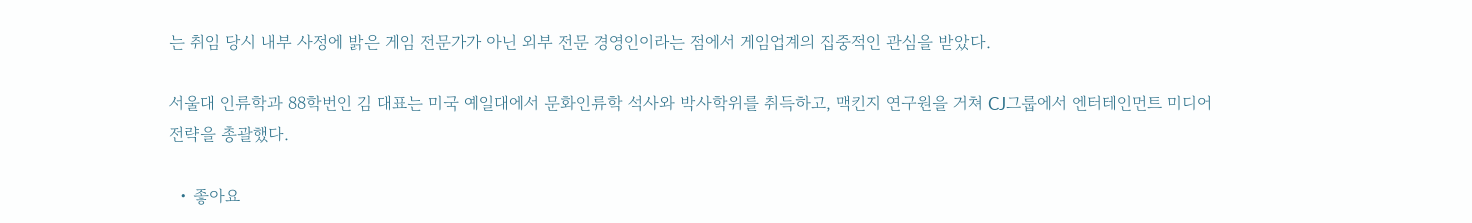는 취임 당시 내부 사정에 밝은 게임 전문가가 아닌 외부 전문 경영인이라는 점에서 게임업계의 집중적인 관심을 받았다.

서울대 인류학과 88학번인 김 대표는 미국 예일대에서 문화인류학 석사와 박사학위를 취득하고, 맥킨지 연구원을 거쳐 CJ그룹에서 엔터테인먼트 미디어 전략을 총괄했다.

  • 좋아요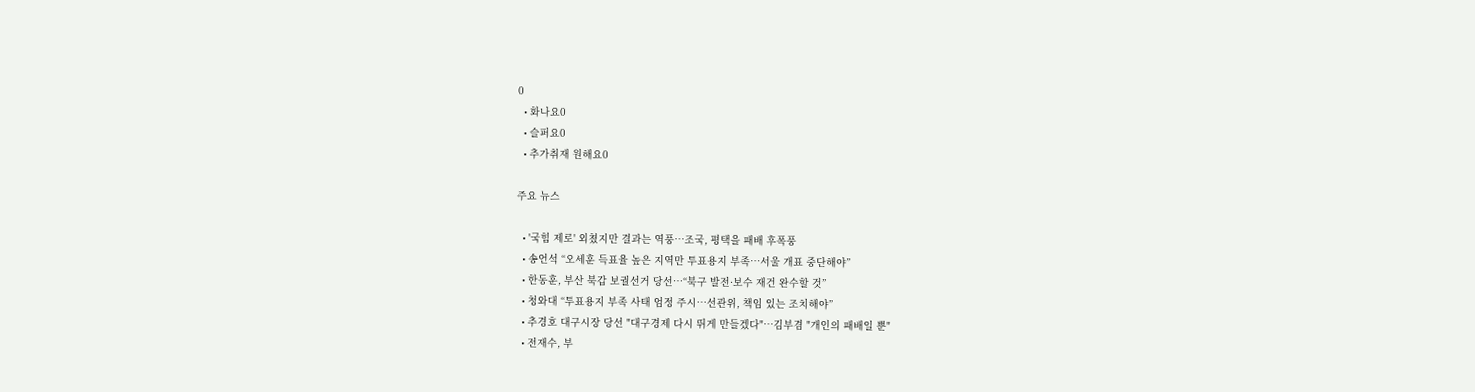0
  • 화나요0
  • 슬퍼요0
  • 추가취재 원해요0

주요 뉴스

  • '국힘 제로' 외쳤지만 결과는 역풍…조국, 평택을 패배 후폭풍
  • 송언석 “오세훈 득표율 높은 지역만 투표용지 부족…서울 개표 중단해야”
  • 한동훈, 부산 북갑 보궐선거 당선…“북구 발전·보수 재건 완수할 것”
  • 청와대 “투표용지 부족 사태 엄정 주시…선관위, 책임 있는 조치해야”
  • 추경호 대구시장 당선 "대구경제 다시 뛰게 만들겠다"…김부겸 "개인의 패배일 뿐"
  • 전재수, 부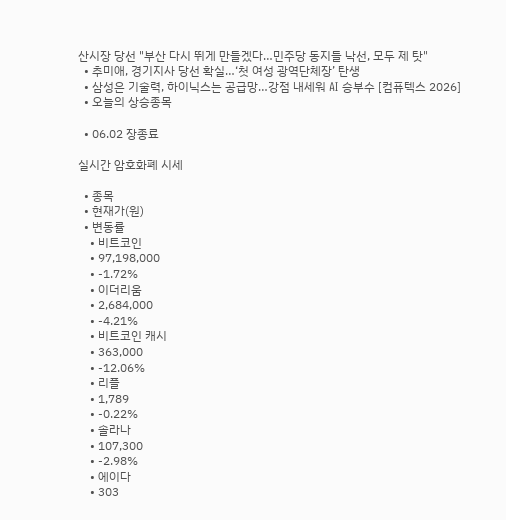산시장 당선 "부산 다시 뛰게 만들겠다…민주당 동지들 낙선, 모두 제 탓"
  • 추미애, 경기지사 당선 확실…‘첫 여성 광역단체장’ 탄생
  • 삼성은 기술력, 하이닉스는 공급망…강점 내세워 AI 승부수 [컴퓨텍스 2026]
  • 오늘의 상승종목

  • 06.02 장종료

실시간 암호화폐 시세

  • 종목
  • 현재가(원)
  • 변동률
    • 비트코인
    • 97,198,000
    • -1.72%
    • 이더리움
    • 2,684,000
    • -4.21%
    • 비트코인 캐시
    • 363,000
    • -12.06%
    • 리플
    • 1,789
    • -0.22%
    • 솔라나
    • 107,300
    • -2.98%
    • 에이다
    • 303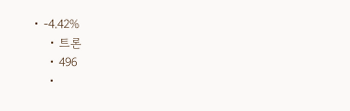• -4.42%
    • 트론
    • 496
    •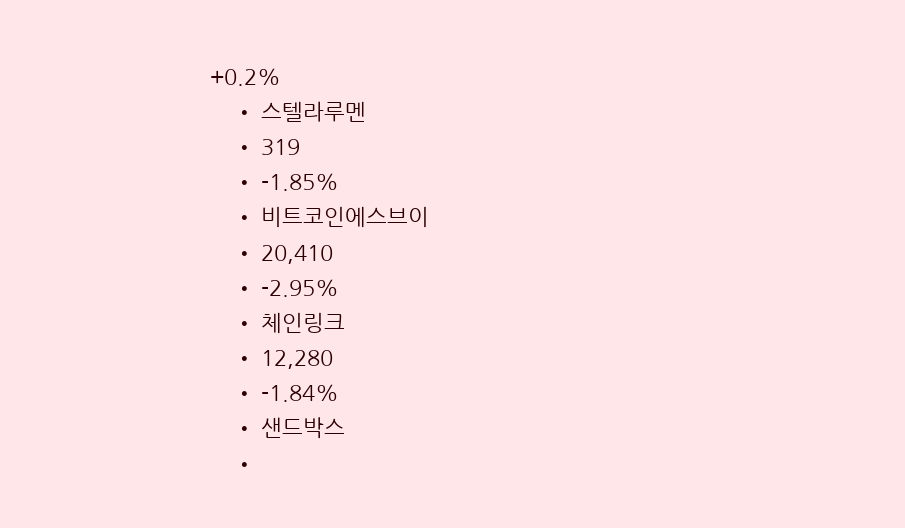+0.2%
    • 스텔라루멘
    • 319
    • -1.85%
    • 비트코인에스브이
    • 20,410
    • -2.95%
    • 체인링크
    • 12,280
    • -1.84%
    • 샌드박스
    •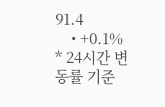91.4
    • +0.1%
* 24시간 변동률 기준